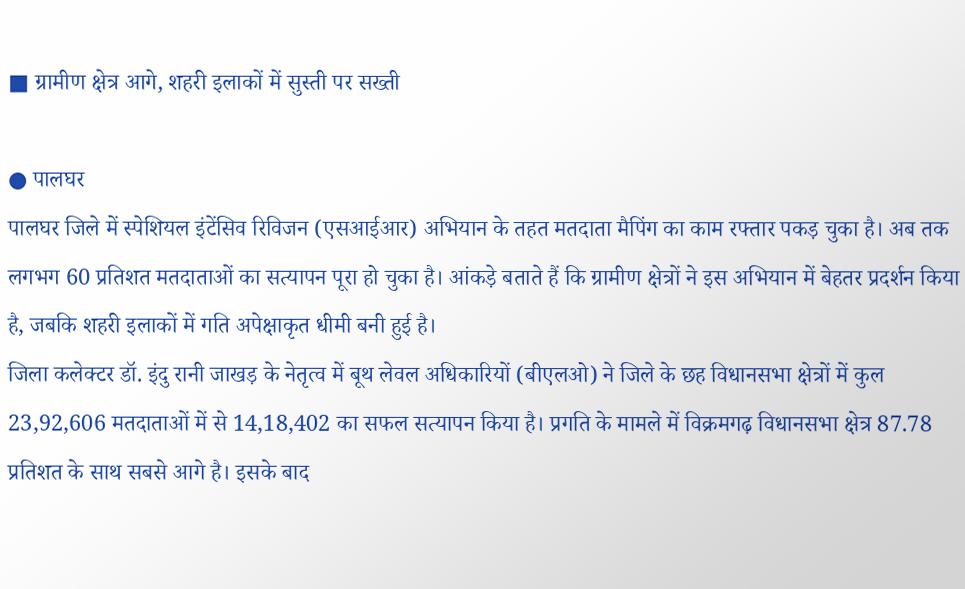■ ग्रामीण क्षेत्र आगे, शहरी इलाकों में सुस्ती पर सख्ती

● पालघर
पालघर जिले में स्पेशियल इंटेंसिव रिविजन (एसआईआर) अभियान के तहत मतदाता मैपिंग का काम रफ्तार पकड़ चुका है। अब तक लगभग 60 प्रतिशत मतदाताओं का सत्यापन पूरा हो चुका है। आंकड़े बताते हैं कि ग्रामीण क्षेत्रों ने इस अभियान में बेहतर प्रदर्शन किया है, जबकि शहरी इलाकों में गति अपेक्षाकृत धीमी बनी हुई है।
जिला कलेक्टर डॉ. इंदु रानी जाखड़ के नेतृत्व में बूथ लेवल अधिकारियों (बीएलओ) ने जिले के छह विधानसभा क्षेत्रों में कुल 23,92,606 मतदाताओं में से 14,18,402 का सफल सत्यापन किया है। प्रगति के मामले में विक्रमगढ़ विधानसभा क्षेत्र 87.78 प्रतिशत के साथ सबसे आगे है। इसके बाद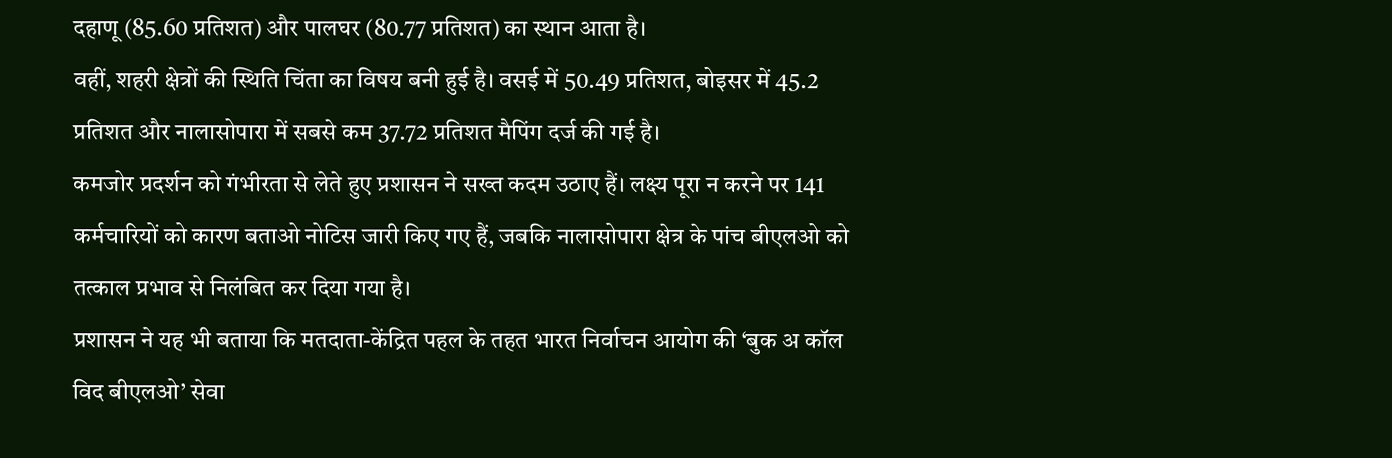दहाणू (85.60 प्रतिशत) और पालघर (80.77 प्रतिशत) का स्थान आता है।
वहीं, शहरी क्षेत्रों की स्थिति चिंता का विषय बनी हुई है। वसई में 50.49 प्रतिशत, बोइसर में 45.2 प्रतिशत और नालासोपारा में सबसे कम 37.72 प्रतिशत मैपिंग दर्ज की गई है।
कमजोर प्रदर्शन को गंभीरता से लेते हुए प्रशासन ने सख्त कदम उठाए हैं। लक्ष्य पूरा न करने पर 141 कर्मचारियों को कारण बताओ नोटिस जारी किए गए हैं, जबकि नालासोपारा क्षेत्र के पांच बीएलओ को तत्काल प्रभाव से निलंबित कर दिया गया है।
प्रशासन ने यह भी बताया कि मतदाता-केंद्रित पहल के तहत भारत निर्वाचन आयोग की ‘बुक अ कॉल विद बीएलओ’ सेवा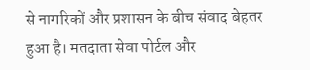से नागरिकों और प्रशासन के बीच संवाद बेहतर हुआ है। मतदाता सेवा पोर्टल और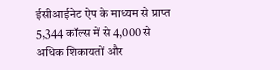ईसीआईनेट ऐप के माध्यम से प्राप्त 5,344 कॉल्स में से 4,000 से अधिक शिकायतों और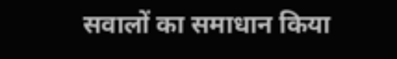सवालों का समाधान किया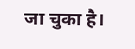जा चुका है।